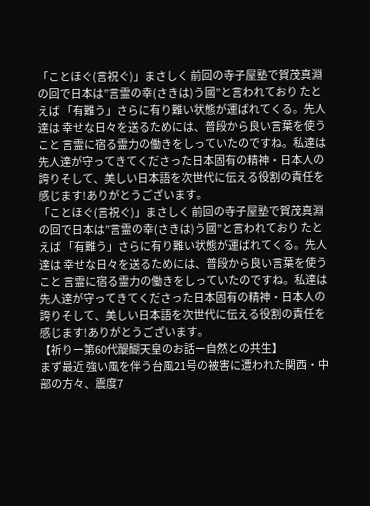「ことほぐ(言祝ぐ)」まさしく 前回の寺子屋塾で賀茂真淵の回で日本は”言霊の幸(さきは)う國”と言われており たとえば 「有難う」さらに有り難い状態が運ばれてくる。先人達は 幸せな日々を送るためには、普段から良い言葉を使うこと 言霊に宿る霊力の働きをしっていたのですね。私達は 先人達が守ってきてくださった日本固有の精神・日本人の誇りそして、美しい日本語を次世代に伝える役割の責任を感じます!ありがとうございます。
「ことほぐ(言祝ぐ)」まさしく 前回の寺子屋塾で賀茂真淵の回で日本は”言霊の幸(さきは)う國”と言われており たとえば 「有難う」さらに有り難い状態が運ばれてくる。先人達は 幸せな日々を送るためには、普段から良い言葉を使うこと 言霊に宿る霊力の働きをしっていたのですね。私達は 先人達が守ってきてくださった日本固有の精神・日本人の誇りそして、美しい日本語を次世代に伝える役割の責任を感じます!ありがとうございます。
【祈りー第60代醍醐天皇のお話ー自然との共生】
まず最近 強い風を伴う台風21号の被害に遭われた関西・中部の方々、震度7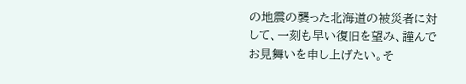の地震の襲った北海道の被災者に対して、一刻も早い復旧を望み、謹んでお見舞いを申し上げたい。そ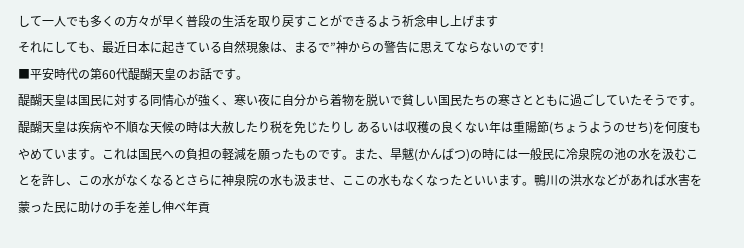して一人でも多くの方々が早く普段の生活を取り戻すことができるよう祈念申し上げます
それにしても、最近日本に起きている自然現象は、まるで”神からの警告に思えてならないのです!
■平安時代の第60代醍醐天皇のお話です。
醍醐天皇は国民に対する同情心が強く、寒い夜に自分から着物を脱いで貧しい国民たちの寒さとともに過ごしていたそうです。醍醐天皇は疾病や不順な天候の時は大赦したり税を免じたりし あるいは収穫の良くない年は重陽節(ちょうようのせち)を何度もやめています。これは国民への負担の軽減を願ったものです。また、旱魃(かんばつ)の時には一般民に冷泉院の池の水を汲むことを許し、この水がなくなるとさらに神泉院の水も汲ませ、ここの水もなくなったといいます。鴨川の洪水などがあれば水害を蒙った民に助けの手を差し伸べ年貢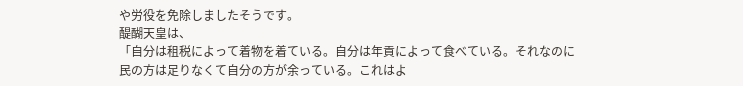や労役を免除しましたそうです。
醍醐天皇は、
「自分は租税によって着物を着ている。自分は年貢によって食べている。それなのに民の方は足りなくて自分の方が余っている。これはよ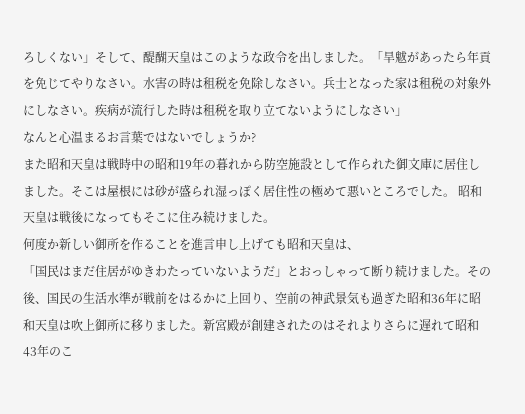ろしくない」そして、醍醐天皇はこのような政令を出しました。「旱魃があったら年貢を免じてやりなさい。水害の時は租税を免除しなさい。兵士となった家は租税の対象外にしなさい。疾病が流行した時は租税を取り立てないようにしなさい」
なんと心温まるお言葉ではないでしょうか?
また昭和天皇は戦時中の昭和19年の暮れから防空施設として作られた御文庫に居住しました。そこは屋根には砂が盛られ湿っぽく居住性の極めて悪いところでした。 昭和天皇は戦後になってもそこに住み続けました。
何度か新しい御所を作ることを進言申し上げても昭和天皇は、
「国民はまだ住居がゆきわたっていないようだ」とおっしゃって断り続けました。その後、国民の生活水準が戦前をはるかに上回り、空前の神武景気も過ぎた昭和36年に昭和天皇は吹上御所に移りました。新宮殿が創建されたのはそれよりさらに遅れて昭和43年のこ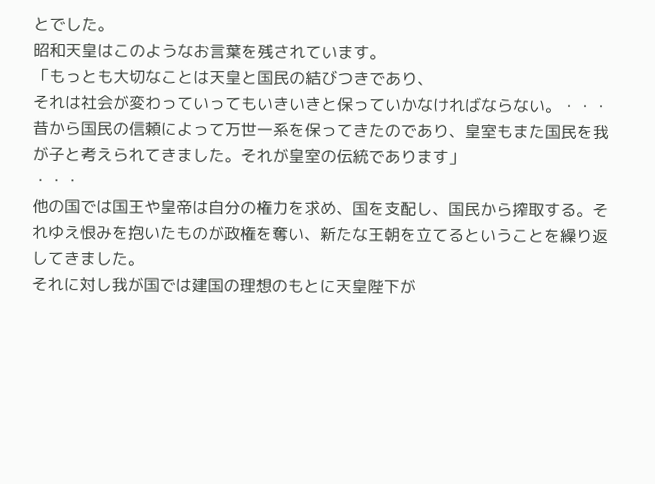とでした。
昭和天皇はこのようなお言葉を残されています。
「もっとも大切なことは天皇と国民の結びつきであり、
それは社会が変わっていってもいきいきと保っていかなければならない。・・・昔から国民の信頼によって万世一系を保ってきたのであり、皇室もまた国民を我が子と考えられてきました。それが皇室の伝統であります」
・・・
他の国では国王や皇帝は自分の権力を求め、国を支配し、国民から搾取する。それゆえ恨みを抱いたものが政権を奪い、新たな王朝を立てるということを繰り返してきました。
それに対し我が国では建国の理想のもとに天皇陛下が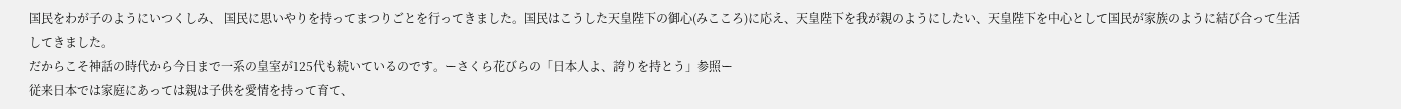国民をわが子のようにいつくしみ、 国民に思いやりを持ってまつりごとを行ってきました。国民はこうした天皇陛下の御心(みこころ)に応え、天皇陛下を我が親のようにしたい、天皇陛下を中心として国民が家族のように結び合って生活してきました。
だからこそ神話の時代から今日まで一系の皇室が125代も続いているのです。ーさくら花びらの「日本人よ、誇りを持とう」参照ー
従来日本では家庭にあっては親は子供を愛情を持って育て、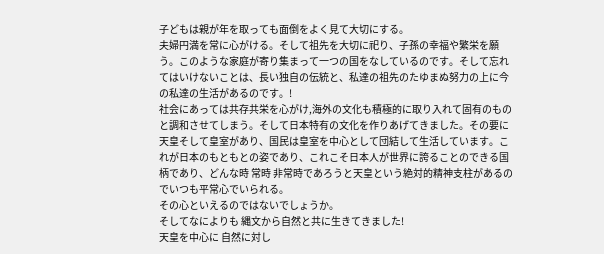子どもは親が年を取っても面倒をよく見て大切にする。
夫婦円満を常に心がける。そして祖先を大切に祀り、子孫の幸福や繁栄を願う。このような家庭が寄り集まって一つの国をなしているのです。そして忘れてはいけないことは、長い独自の伝統と、私達の祖先のたゆまぬ努力の上に今の私達の生活があるのです。!
社会にあっては共存共栄を心がけ,海外の文化も積極的に取り入れて固有のものと調和させてしまう。そして日本特有の文化を作りあげてきました。その要に天皇そして皇室があり、国民は皇室を中心として団結して生活しています。これが日本のもともとの姿であり、これこそ日本人が世界に誇ることのできる国柄であり、どんな時 常時 非常時であろうと天皇という絶対的精神支柱があるのでいつも平常心でいられる。
その心といえるのではないでしょうか。
そしてなによりも 縄文から自然と共に生きてきました!
天皇を中心に 自然に対し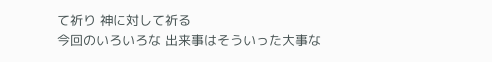て祈り 神に対して祈る
今回のいろいろな 出来事はそういった大事な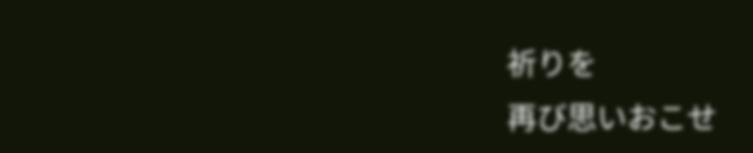祈りを
再び思いおこせ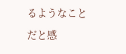るようなことだと感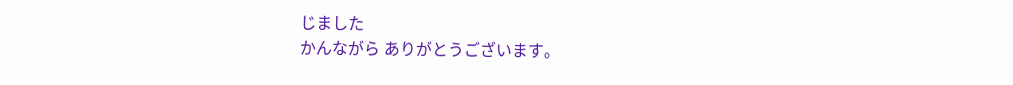じました
かんながら ありがとうございます。